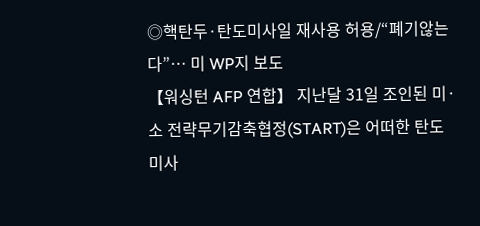◎핵탄두·탄도미사일 재사용 허용/“폐기않는다”… 미 WP지 보도
【워싱턴 AFP 연합】 지난달 31일 조인된 미·소 전략무기감축협정(START)은 어떠한 탄도 미사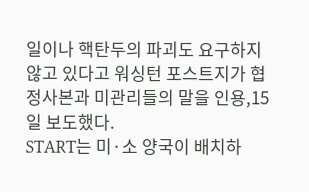일이나 핵탄두의 파괴도 요구하지 않고 있다고 워싱턴 포스트지가 협정사본과 미관리들의 말을 인용,15일 보도했다.
START는 미·소 양국이 배치하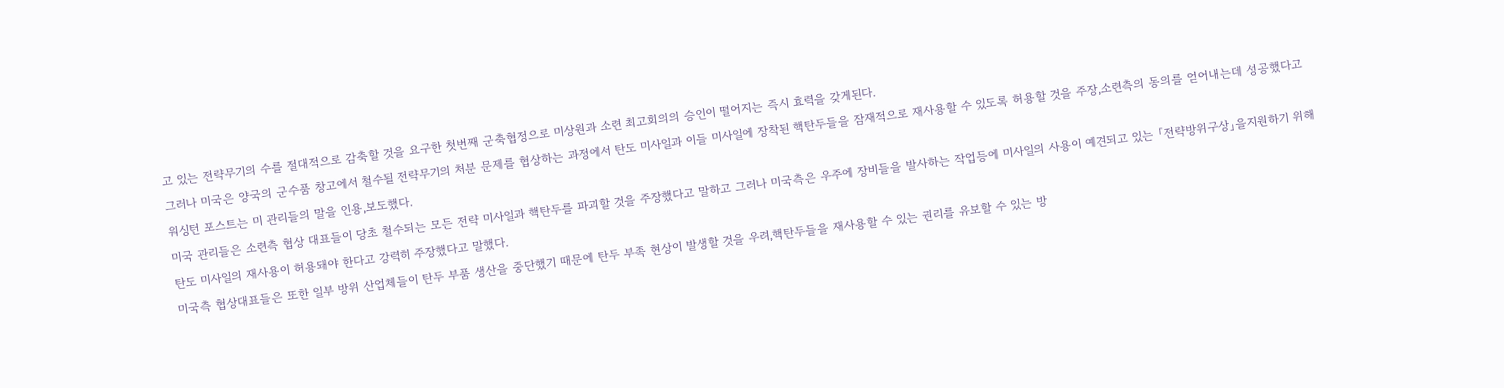고 있는 전략무기의 수를 절대적으로 감축할 것을 요구한 첫번째 군축협정으로 미상원과 소련 최고회의의 승인이 떨어지는 즉시 효력을 갖게된다.
그러나 미국은 양국의 군수품 창고에서 철수될 전략무기의 처분 문제를 협상하는 과정에서 탄도 미사일과 이들 미사일에 장착된 핵탄두들을 잠재적으로 재사용할 수 있도록 허용할 것을 주장,소련측의 동의를 얻어내는데 성공했다고 워싱턴 포스트는 미 관리들의 말을 인용,보도했다.
미국 관리들은 소련측 협상 대표들이 당초 철수되는 모든 전략 미사일과 핵탄두를 파괴할 것을 주장했다고 말하고 그러나 미국측은 우주에 장비들을 발사하는 작업등에 미사일의 사용이 예견되고 있는 「전략방위구상」을지원하기 위해 탄도 미사일의 재사용이 허용돼야 한다고 강력히 주장했다고 말했다.
미국측 협상대표들은 또한 일부 방위 산업체들이 탄두 부품 생산을 중단했기 때문에 탄두 부족 현상이 발생할 것을 우려,핵탄두들을 재사용할 수 있는 권리를 유보할 수 있는 방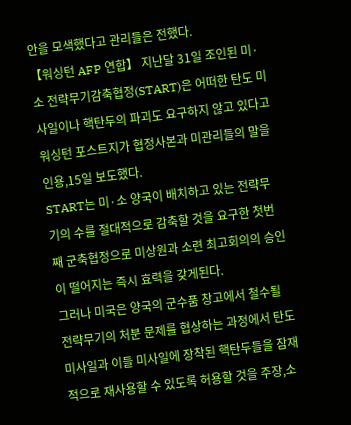안을 모색했다고 관리들은 전했다.
【워싱턴 AFP 연합】 지난달 31일 조인된 미·소 전략무기감축협정(START)은 어떠한 탄도 미사일이나 핵탄두의 파괴도 요구하지 않고 있다고 워싱턴 포스트지가 협정사본과 미관리들의 말을 인용,15일 보도했다.
START는 미·소 양국이 배치하고 있는 전략무기의 수를 절대적으로 감축할 것을 요구한 첫번째 군축협정으로 미상원과 소련 최고회의의 승인이 떨어지는 즉시 효력을 갖게된다.
그러나 미국은 양국의 군수품 창고에서 철수될 전략무기의 처분 문제를 협상하는 과정에서 탄도 미사일과 이들 미사일에 장착된 핵탄두들을 잠재적으로 재사용할 수 있도록 허용할 것을 주장,소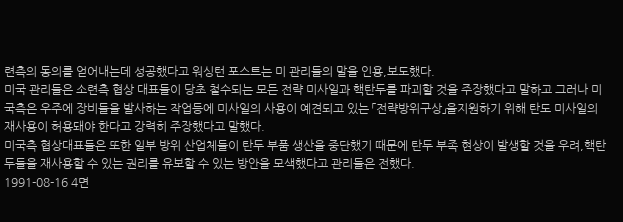련측의 동의를 얻어내는데 성공했다고 워싱턴 포스트는 미 관리들의 말을 인용,보도했다.
미국 관리들은 소련측 협상 대표들이 당초 철수되는 모든 전략 미사일과 핵탄두를 파괴할 것을 주장했다고 말하고 그러나 미국측은 우주에 장비들을 발사하는 작업등에 미사일의 사용이 예견되고 있는 「전략방위구상」을지원하기 위해 탄도 미사일의 재사용이 허용돼야 한다고 강력히 주장했다고 말했다.
미국측 협상대표들은 또한 일부 방위 산업체들이 탄두 부품 생산을 중단했기 때문에 탄두 부족 현상이 발생할 것을 우려,핵탄두들을 재사용할 수 있는 권리를 유보할 수 있는 방안을 모색했다고 관리들은 전했다.
1991-08-16 4면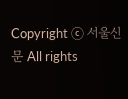Copyright ⓒ 서울신문 All rights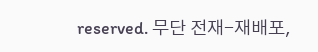reserved. 무단 전재-재배포,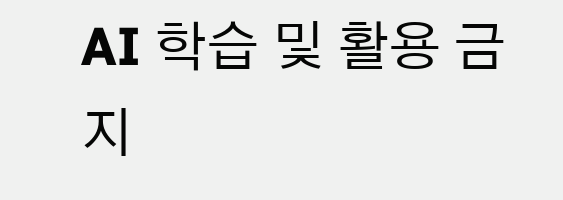AI 학습 및 활용 금지